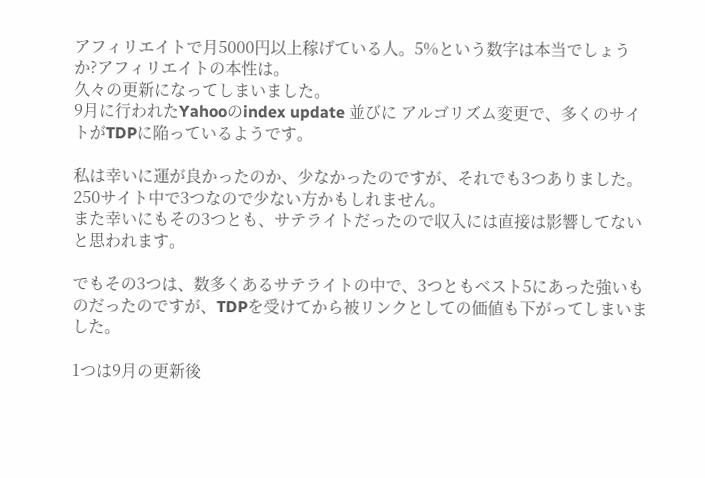アフィリエイトで月5000円以上稼げている人。5%という数字は本当でしょうか?アフィリエイトの本性は。
久々の更新になってしまいました。
9月に行われたYahooのindex update 並びに アルゴリズム変更で、多くのサイトがTDPに陥っているようです。

私は幸いに運が良かったのか、少なかったのですが、それでも3つありました。
250サイト中で3つなので少ない方かもしれません。
また幸いにもその3つとも、サテライトだったので収入には直接は影響してないと思われます。

でもその3つは、数多くあるサテライトの中で、3つともベスト5にあった強いものだったのですが、TDPを受けてから被リンクとしての価値も下がってしまいました。

1つは9月の更新後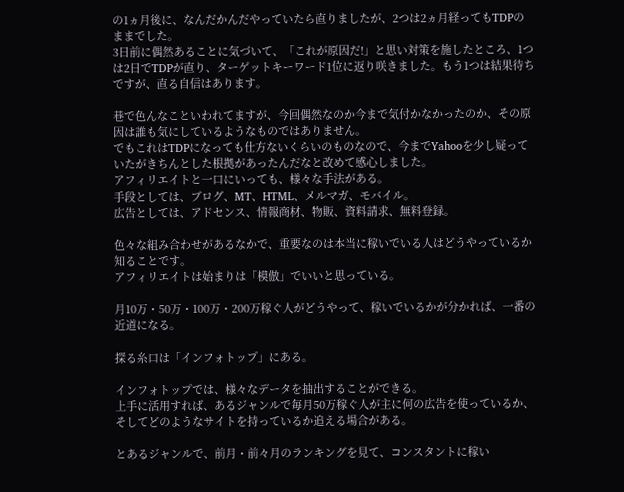の1ヵ月後に、なんだかんだやっていたら直りましたが、2つは2ヵ月経ってもTDPのままでした。
3日前に偶然あることに気づいて、「これが原因だ!」と思い対策を施したところ、1つは2日でTDPが直り、ターゲットキーワード1位に返り咲きました。もう1つは結果待ちですが、直る自信はあります。

巷で色んなこといわれてますが、今回偶然なのか今まで気付かなかったのか、その原因は誰も気にしているようなものではありません。
でもこれはTDPになっても仕方ないくらいのものなので、今までYahooを少し疑っていたがきちんとした根拠があったんだなと改めて感心しました。
アフィリエイトと一口にいっても、様々な手法がある。
手段としては、ブログ、MT、HTML、メルマガ、モバイル。
広告としては、アドセンス、情報商材、物販、資料請求、無料登録。

色々な組み合わせがあるなかで、重要なのは本当に稼いでいる人はどうやっているか知ることです。
アフィリエイトは始まりは「模倣」でいいと思っている。

月10万・50万・100万・200万稼ぐ人がどうやって、稼いでいるかが分かれば、一番の近道になる。

探る糸口は「インフォトップ」にある。

インフォトップでは、様々なデータを抽出することができる。
上手に活用すれば、あるジャンルで毎月50万稼ぐ人が主に何の広告を使っているか、そしてどのようなサイトを持っているか追える場合がある。

とあるジャンルで、前月・前々月のランキングを見て、コンスタントに稼い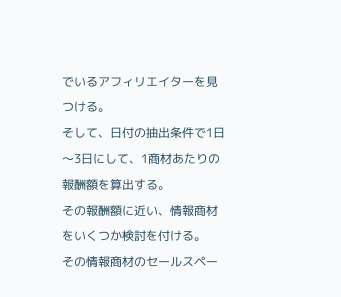でいるアフィリエイターを見つける。
そして、日付の抽出条件で1日〜3日にして、1商材あたりの報酬額を算出する。
その報酬額に近い、情報商材をいくつか検討を付ける。
その情報商材のセールスペー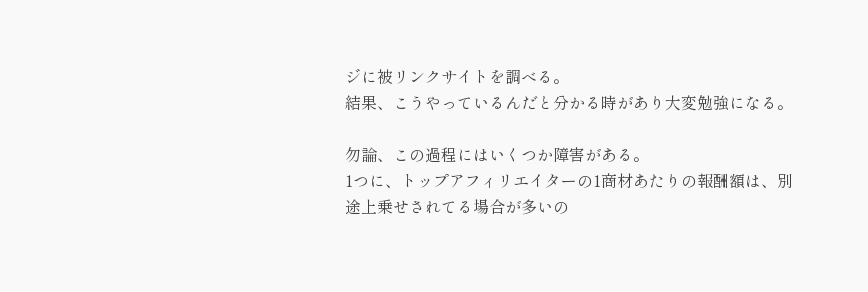ジに被リンクサイトを調べる。
結果、こうやっているんだと分かる時があり大変勉強になる。

勿論、この過程にはいくつか障害がある。
1つに、トップアフィリエイターの1商材あたりの報酬額は、別途上乗せされてる場合が多いの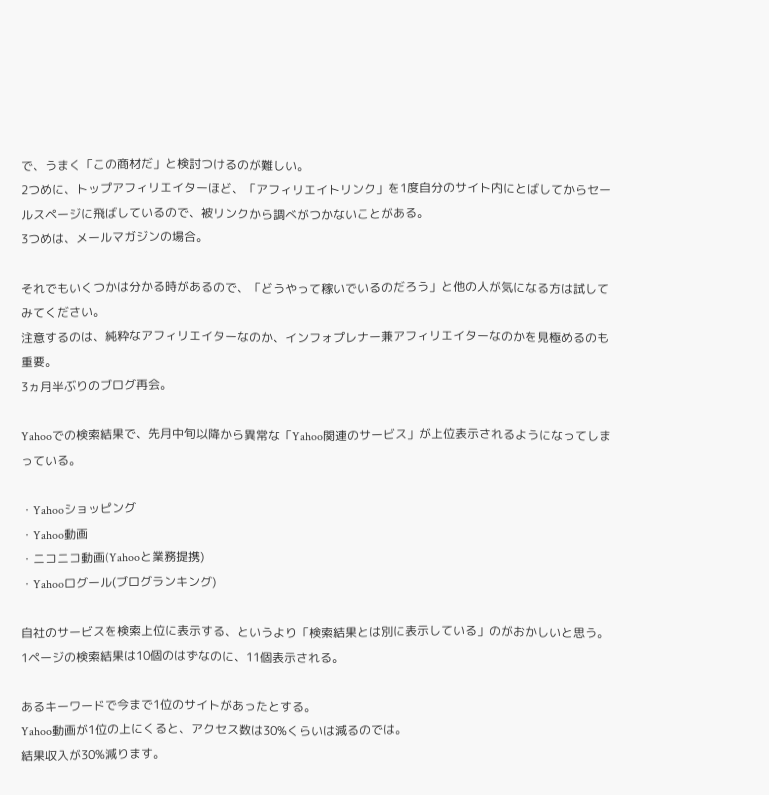で、うまく「この商材だ」と検討つけるのが難しい。
2つめに、トップアフィリエイターほど、「アフィリエイトリンク」を1度自分のサイト内にとばしてからセールスページに飛ばしているので、被リンクから調べがつかないことがある。
3つめは、メールマガジンの場合。

それでもいくつかは分かる時があるので、「どうやって稼いでいるのだろう」と他の人が気になる方は試してみてください。
注意するのは、純粋なアフィリエイターなのか、インフォプレナー兼アフィリエイターなのかを見極めるのも重要。
3ヵ月半ぶりのブログ再会。

Yahooでの検索結果で、先月中旬以降から異常な「Yahoo関連のサービス」が上位表示されるようになってしまっている。

・Yahooショッピング
・Yahoo動画
・ニコニコ動画(Yahooと業務提携)
・Yahooログール(ブログランキング)

自社のサービスを検索上位に表示する、というより「検索結果とは別に表示している」のがおかしいと思う。
1ページの検索結果は10個のはずなのに、11個表示される。

あるキーワードで今まで1位のサイトがあったとする。
Yahoo動画が1位の上にくると、アクセス数は30%くらいは減るのでは。
結果収入が30%減ります。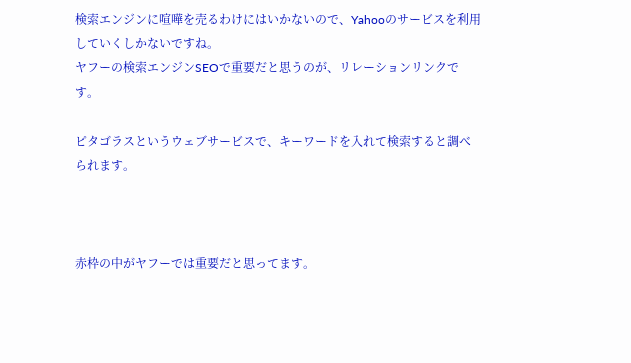検索エンジンに喧嘩を売るわけにはいかないので、Yahooのサービスを利用していくしかないですね。
ヤフーの検索エンジンSEOで重要だと思うのが、リレーションリンクです。

ピタゴラスというウェブサービスで、キーワードを入れて検索すると調べられます。



赤枠の中がヤフーでは重要だと思ってます。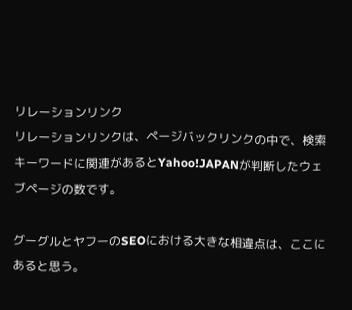リレーションリンク
リレーションリンクは、ページバックリンクの中で、検索キーワードに関連があるとYahoo!JAPANが判断したウェブページの数です。

グーグルとヤフーのSEOにおける大きな相違点は、ここにあると思う。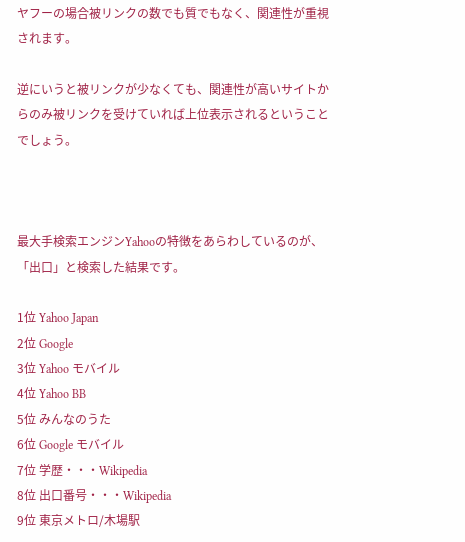ヤフーの場合被リンクの数でも質でもなく、関連性が重視されます。

逆にいうと被リンクが少なくても、関連性が高いサイトからのみ被リンクを受けていれば上位表示されるということでしょう。



最大手検索エンジンYahooの特徴をあらわしているのが、「出口」と検索した結果です。

1位 Yahoo Japan
2位 Google
3位 Yahoo モバイル
4位 Yahoo BB
5位 みんなのうた
6位 Google モバイル
7位 学歴・・・Wikipedia
8位 出口番号・・・Wikipedia
9位 東京メトロ/木場駅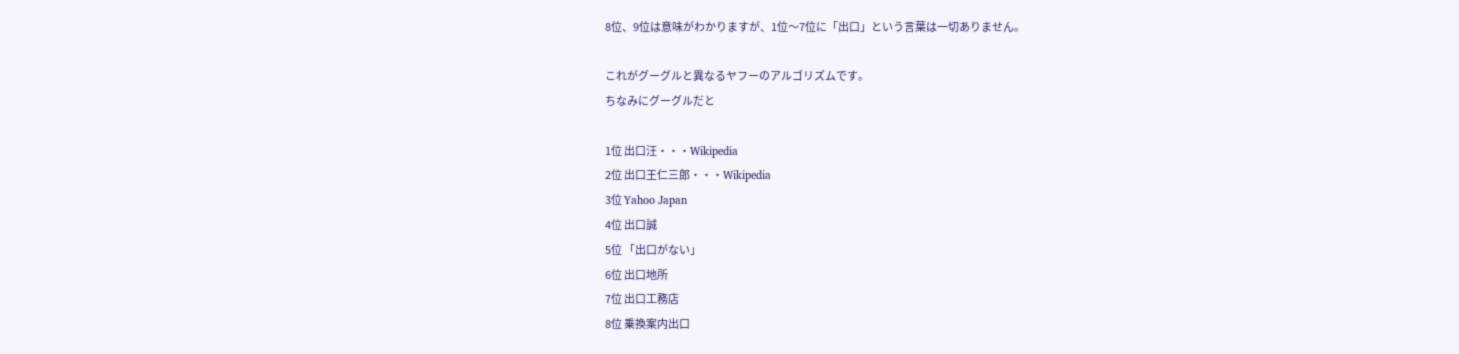8位、9位は意味がわかりますが、1位〜7位に「出口」という言葉は一切ありません。

これがグーグルと異なるヤフーのアルゴリズムです。
ちなみにグーグルだと

1位 出口汪・・・Wikipedia
2位 出口王仁三郎・・・Wikipedia
3位 Yahoo Japan
4位 出口誠
5位 「出口がない」
6位 出口地所
7位 出口工務店
8位 乗換案内出口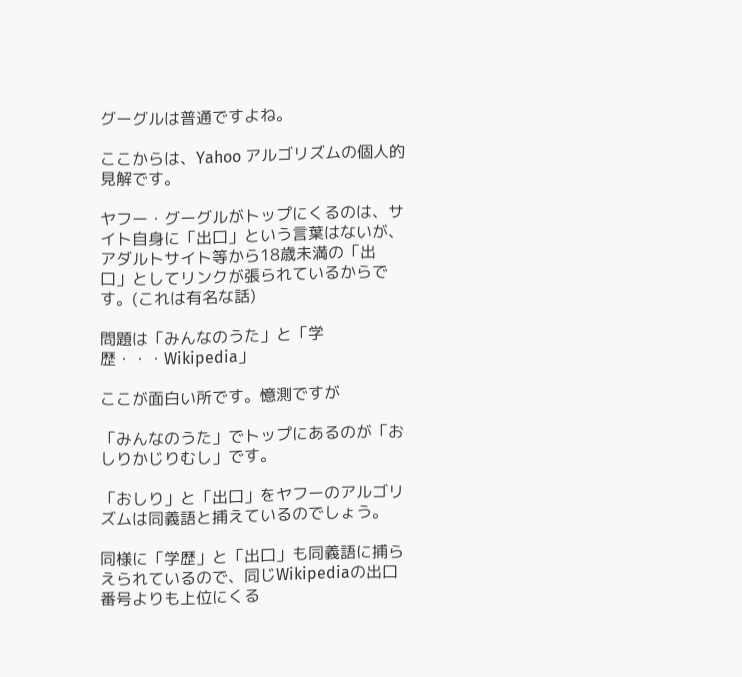グーグルは普通ですよね。

ここからは、Yahoo アルゴリズムの個人的見解です。

ヤフー・グーグルがトップにくるのは、サイト自身に「出口」という言葉はないが、アダルトサイト等から18歳未満の「出口」としてリンクが張られているからです。(これは有名な話)

問題は「みんなのうた」と「学歴・・・Wikipedia」

ここが面白い所です。憶測ですが

「みんなのうた」でトップにあるのが「おしりかじりむし」です。

「おしり」と「出口」をヤフーのアルゴリズムは同義語と捕えているのでしょう。

同様に「学歴」と「出口」も同義語に捕らえられているので、同じWikipediaの出口番号よりも上位にくる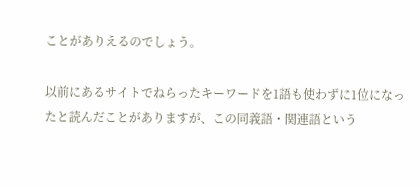ことがありえるのでしょう。

以前にあるサイトでねらったキーワードを1語も使わずに1位になったと読んだことがありますが、この同義語・関連語という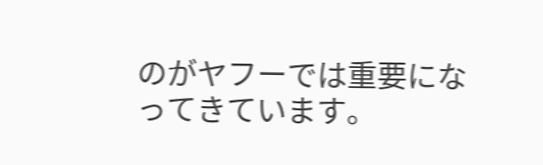のがヤフーでは重要になってきています。